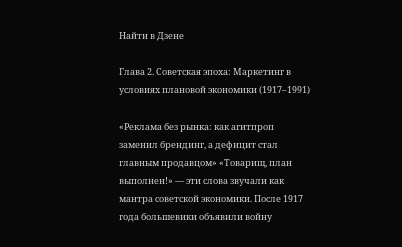Найти в Дзене

Глава 2. Советская эпоха: Маркетинг в условиях плановой экономики (1917–1991)

«Реклама без рынка: как агитпроп заменил брендинг, а дефицит стал главным продавцом» «Товарищ, план выполнен!» — эти слова звучали как мантра советской экономики. После 1917 года большевики объявили войну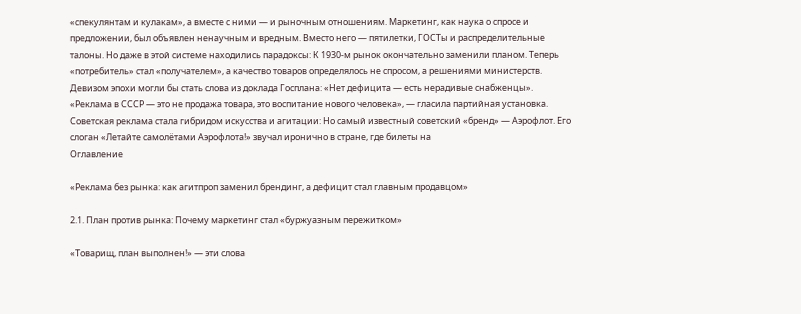«спекулянтам и кулакам», а вместе с ними — и рыночным отношениям. Маркетинг, как наука о спросе и предложении, был объявлен ненаучным и вредным. Вместо него — пятилетки, ГОСТы и распределительные талоны. Но даже в этой системе находились парадоксы: К 1930-м рынок окончательно заменили планом. Теперь «потребитель» стал «получателем», а качество товаров определялось не спросом, а решениями министерств. Девизом эпохи могли бы стать слова из доклада Госплана: «Нет дефицита — есть нерадивые снабженцы». «Реклама в СССР — это не продажа товара, это воспитание нового человека», — гласила партийная установка. Советская реклама стала гибридом искусства и агитации: Но самый известный советский «бренд» — Аэрофлот. Его слоган «Летайте самолётами Аэрофлота!» звучал иронично в стране, где билеты на
Оглавление

«Реклама без рынка: как агитпроп заменил брендинг, а дефицит стал главным продавцом»

2.1. План против рынка: Почему маркетинг стал «буржуазным пережитком»

«Товарищ, план выполнен!» — эти слова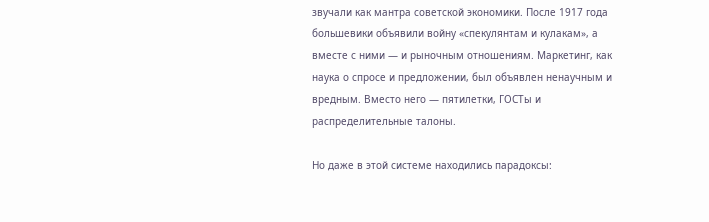звучали как мантра советской экономики. После 1917 года большевики объявили войну «спекулянтам и кулакам», а вместе с ними — и рыночным отношениям. Маркетинг, как наука о спросе и предложении, был объявлен ненаучным и вредным. Вместо него — пятилетки, ГОСТы и распределительные талоны.

Но даже в этой системе находились парадоксы: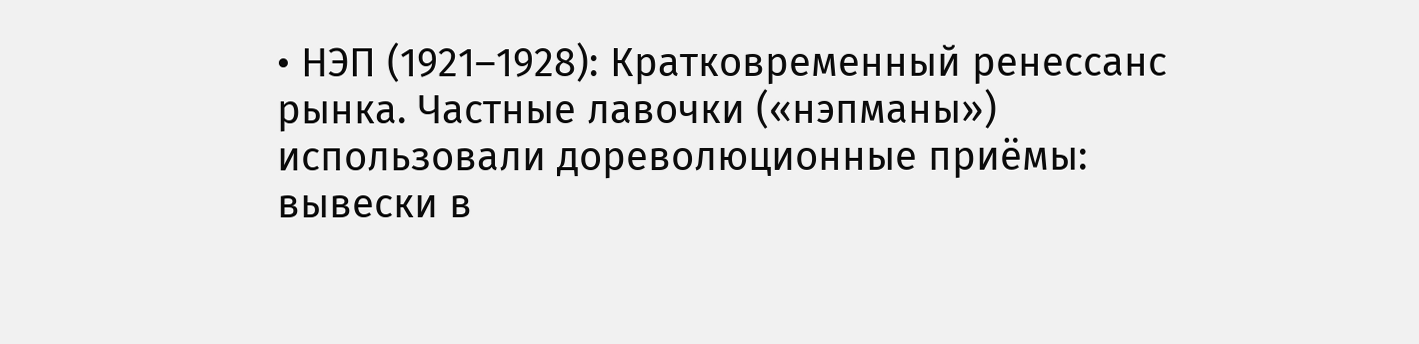• НЭП (1921–1928): Кратковременный ренессанс рынка. Частные лавочки («нэпманы») использовали дореволюционные приёмы: вывески в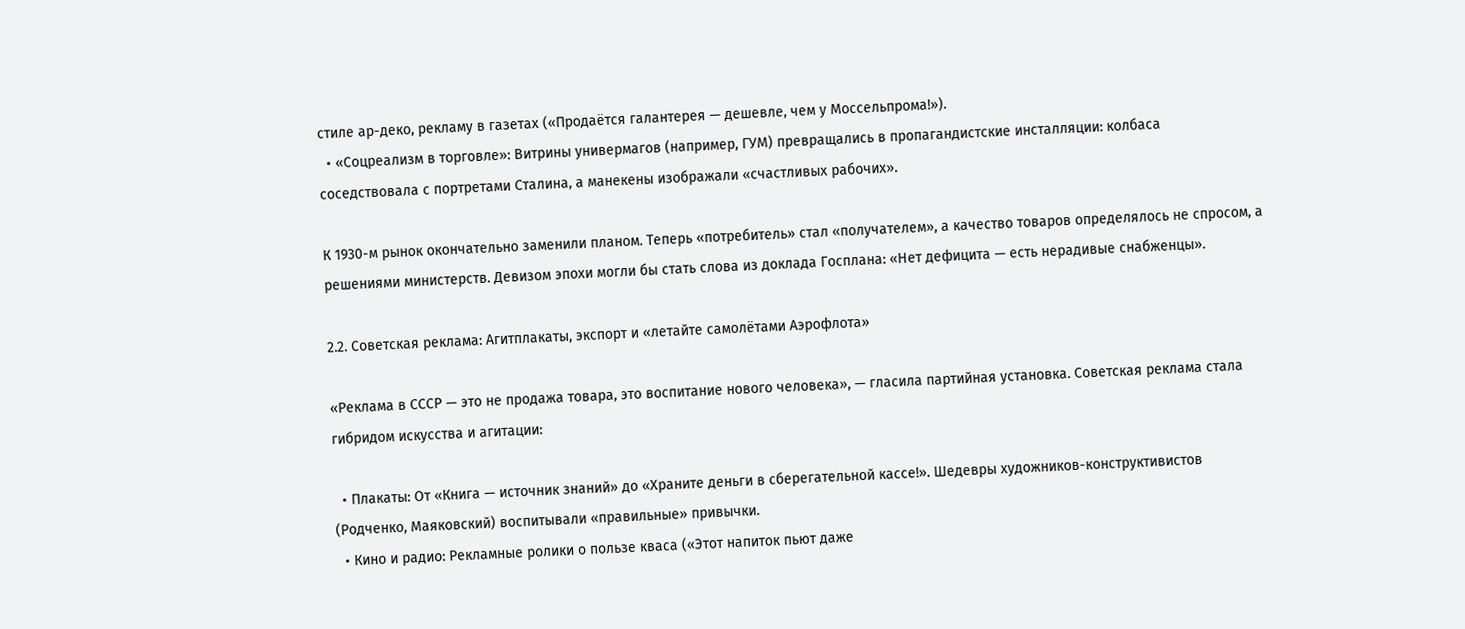стиле ар-деко, рекламу в газетах («Продаётся галантерея — дешевле, чем у Моссельпрома!»).
  • «Соцреализм в торговле»: Витрины универмагов (например, ГУМ) превращались в пропагандистские инсталляции: колбаса соседствовала с портретами Сталина, а манекены изображали «счастливых рабочих».

К 1930-м рынок окончательно заменили планом. Теперь «потребитель» стал «получателем», а качество товаров определялось не спросом, а решениями министерств. Девизом эпохи могли бы стать слова из доклада Госплана: «Нет дефицита — есть нерадивые снабженцы».

2.2. Советская реклама: Агитплакаты, экспорт и «летайте самолётами Аэрофлота»

«Реклама в СССР — это не продажа товара, это воспитание нового человека», — гласила партийная установка. Советская реклама стала гибридом искусства и агитации:

  • Плакаты: От «Книга — источник знаний» до «Храните деньги в сберегательной кассе!». Шедевры художников-конструктивистов (Родченко, Маяковский) воспитывали «правильные» привычки.
  • Кино и радио: Рекламные ролики о пользе кваса («Этот напиток пьют даже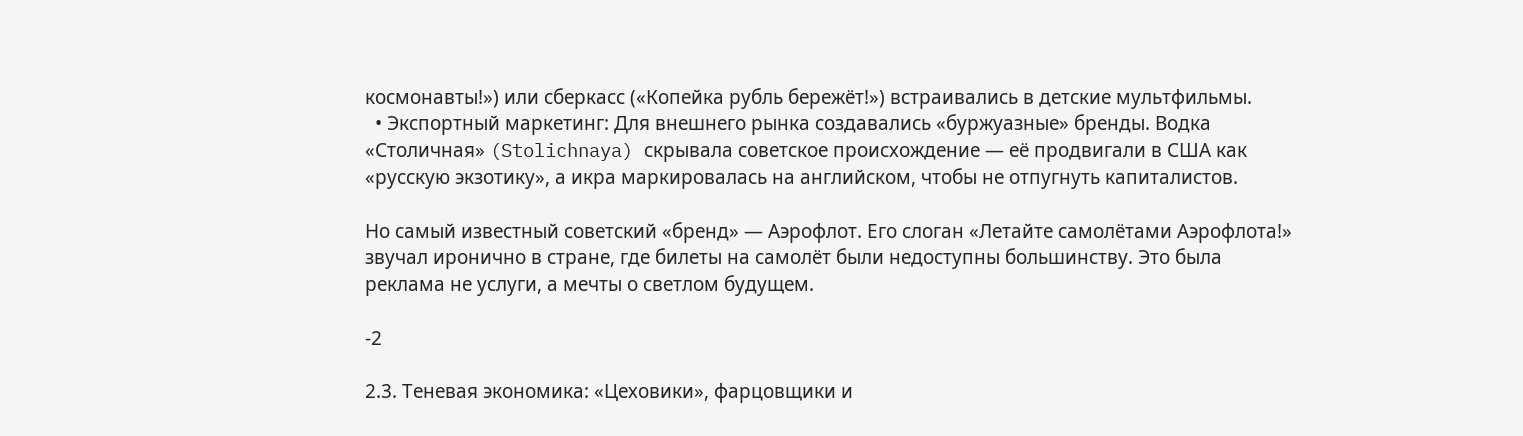космонавты!») или сберкасс («Копейка рубль бережёт!») встраивались в детские мультфильмы.
  • Экспортный маркетинг: Для внешнего рынка создавались «буржуазные» бренды. Водка «Столичная» (Stolichnaya) скрывала советское происхождение — её продвигали в США как «русскую экзотику», а икра маркировалась на английском, чтобы не отпугнуть капиталистов.

Но самый известный советский «бренд» — Аэрофлот. Его слоган «Летайте самолётами Аэрофлота!» звучал иронично в стране, где билеты на самолёт были недоступны большинству. Это была реклама не услуги, а мечты о светлом будущем.

-2

2.3. Теневая экономика: «Цеховики», фарцовщики и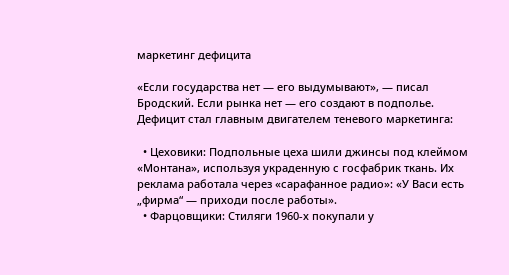маркетинг дефицита

«Если государства нет — его выдумывают», — писал Бродский. Если рынка нет — его создают в подполье. Дефицит стал главным двигателем теневого маркетинга:

  • Цеховики: Подпольные цеха шили джинсы под клеймом «Монтана», используя украденную с госфабрик ткань. Их реклама работала через «сарафанное радио»: «У Васи есть „фирма“ — приходи после работы».
  • Фарцовщики: Стиляги 1960-х покупали у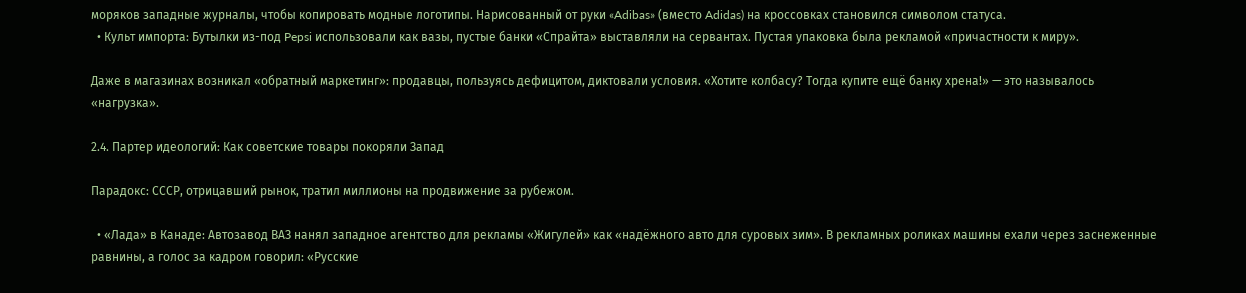моряков западные журналы, чтобы копировать модные логотипы. Нарисованный от руки «Adibas» (вместо Adidas) на кроссовках становился символом статуса.
  • Культ импорта: Бутылки из-под Pepsi использовали как вазы, пустые банки «Спрайта» выставляли на сервантах. Пустая упаковка была рекламой «причастности к миру».

Даже в магазинах возникал «обратный маркетинг»: продавцы, пользуясь дефицитом, диктовали условия. «Хотите колбасу? Тогда купите ещё банку хрена!» — это называлось «нагрузка».

2.4. Партер идеологий: Как советские товары покоряли Запад

Парадокс: СССР, отрицавший рынок, тратил миллионы на продвижение за рубежом.

  • «Лада» в Канаде: Автозавод ВАЗ нанял западное агентство для рекламы «Жигулей» как «надёжного авто для суровых зим». В рекламных роликах машины ехали через заснеженные равнины, а голос за кадром говорил: «Русские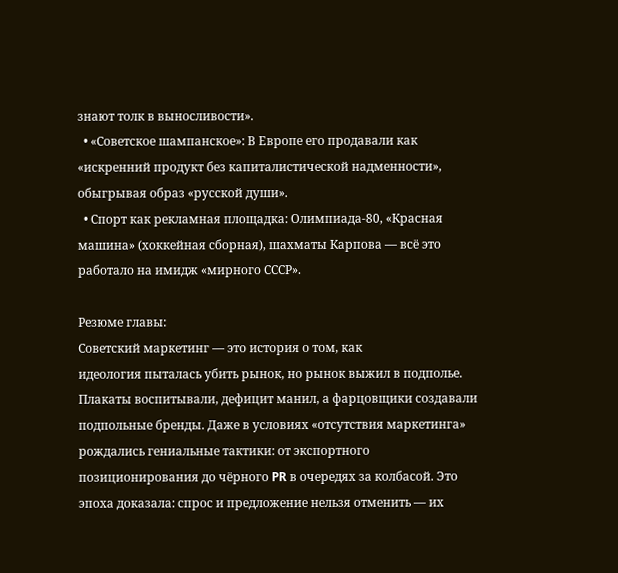знают толк в выносливости».
  • «Советское шампанское»: В Европе его продавали как «искренний продукт без капиталистической надменности», обыгрывая образ «русской души».
  • Спорт как рекламная площадка: Олимпиада-80, «Красная машина» (хоккейная сборная), шахматы Карпова — всё это работало на имидж «мирного СССР».

Резюме главы:
Советский маркетинг — это история о том, как
идеология пыталась убить рынок, но рынок выжил в подполье. Плакаты воспитывали, дефицит манил, а фарцовщики создавали подпольные бренды. Даже в условиях «отсутствия маркетинга» рождались гениальные тактики: от экспортного позиционирования до чёрного PR в очередях за колбасой. Это эпоха доказала: спрос и предложение нельзя отменить — их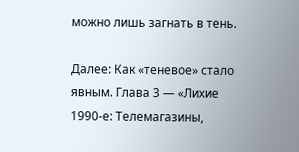можно лишь загнать в тень.

Далее: Как «теневое» стало явным. Глава 3 — «Лихие 1990-е: Телемагазины,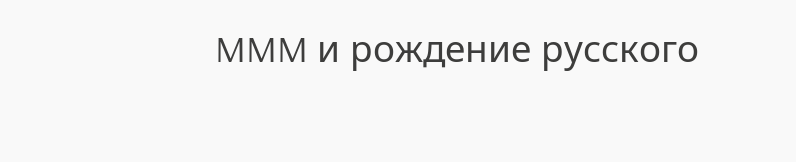MMM и рождение русского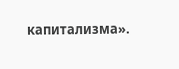капитализма».